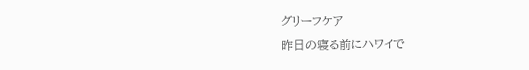グリーフケア
昨日の寝る前にハワイで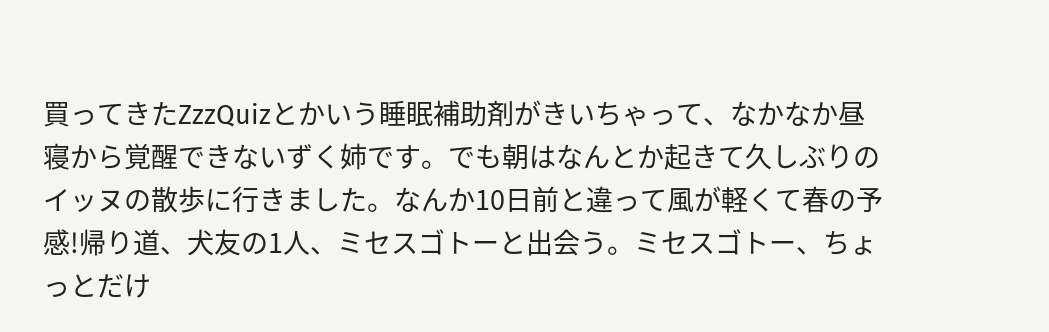買ってきたZzzQuizとかいう睡眠補助剤がきいちゃって、なかなか昼寝から覚醒できないずく姉です。でも朝はなんとか起きて久しぶりのイッヌの散歩に行きました。なんか10日前と違って風が軽くて春の予感!帰り道、犬友の1人、ミセスゴトーと出会う。ミセスゴトー、ちょっとだけ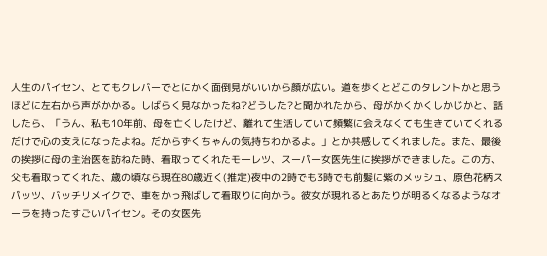人生のパイセン、とてもクレバーでとにかく面倒見がいいから顔が広い。道を歩くとどこのタレントかと思うほどに左右から声がかかる。しばらく見なかったね?どうした?と聞かれたから、母がかくかくしかじかと、話したら、「うん、私も10年前、母を亡くしたけど、離れて生活していて頻繁に会えなくても生きていてくれるだけで心の支えになったよね。だからずくちゃんの気持ちわかるよ。」とか共感してくれました。また、最後の挨拶に母の主治医を訪ねた時、看取ってくれたモーレツ、スーパー女医先生に挨拶ができました。この方、父も看取ってくれた、歳の頃なら現在80歳近く(推定)夜中の2時でも3時でも前髪に紫のメッシュ、原色花柄スパッツ、バッチリメイクで、車をかっ飛ばして看取りに向かう。彼女が現れるとあたりが明るくなるようなオーラを持ったすごいパイセン。その女医先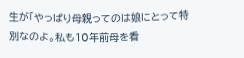生が「やっぱり母親ってのは娘にとって特別なのよ。私も10年前母を看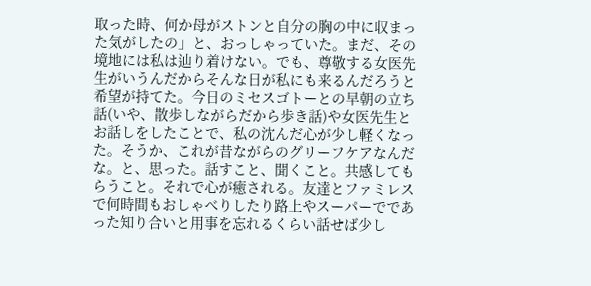取った時、何か母がストンと自分の胸の中に収まった気がしたの」と、おっしゃっていた。まだ、その境地には私は辿り着けない。でも、尊敬する女医先生がいうんだからそんな日が私にも来るんだろうと希望が持てた。今日のミセスゴトーとの早朝の立ち話(いや、散歩しながらだから歩き話)や女医先生とお話しをしたことで、私の沈んだ心が少し軽くなった。そうか、これが昔ながらのグリーフケアなんだな。と、思った。話すこと、聞くこと。共感してもらうこと。それで心が癒される。友達とファミレスで何時間もおしゃべりしたり路上やスーパーでであった知り合いと用事を忘れるくらい話せば少し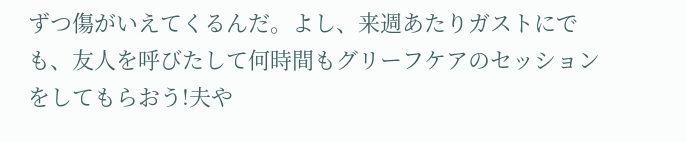ずつ傷がいえてくるんだ。よし、来週あたりガストにでも、友人を呼びたして何時間もグリーフケアのセッションをしてもらおう!夫や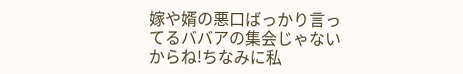嫁や婿の悪口ばっかり言ってるババアの集会じゃないからね!ちなみに私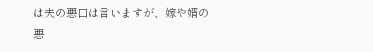は夫の悪口は言いますが、嫁や婿の悪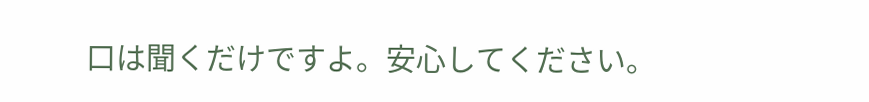口は聞くだけですよ。安心してください。